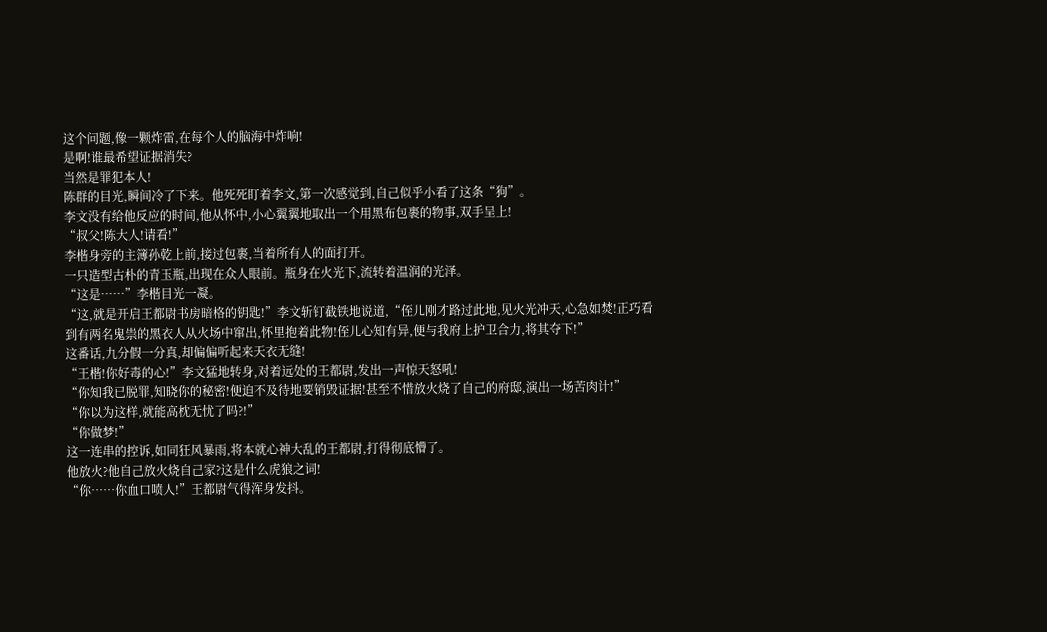这个问题,像一颗炸雷,在每个人的脑海中炸响!
是啊!谁最希望证据消失?
当然是罪犯本人!
陈群的目光,瞬间冷了下来。他死死盯着李文,第一次感觉到,自己似乎小看了这条“狗”。
李文没有给他反应的时间,他从怀中,小心翼翼地取出一个用黑布包裹的物事,双手呈上!
“叔父!陈大人!请看!”
李楷身旁的主簿孙乾上前,接过包裹,当着所有人的面打开。
一只造型古朴的青玉瓶,出现在众人眼前。瓶身在火光下,流转着温润的光泽。
“这是……”李楷目光一凝。
“这,就是开启王都尉书房暗格的钥匙!”李文斩钉截铁地说道,“侄儿刚才路过此地,见火光冲天,心急如焚!正巧看到有两名鬼祟的黑衣人从火场中窜出,怀里抱着此物!侄儿心知有异,便与我府上护卫合力,将其夺下!”
这番话,九分假一分真,却偏偏听起来天衣无缝!
“王楷!你好毒的心!”李文猛地转身,对着远处的王都尉,发出一声惊天怒吼!
“你知我已脱罪,知晓你的秘密!便迫不及待地要销毁证据!甚至不惜放火烧了自己的府邸,演出一场苦肉计!”
“你以为这样,就能高枕无忧了吗?!”
“你做梦!”
这一连串的控诉,如同狂风暴雨,将本就心神大乱的王都尉,打得彻底懵了。
他放火?他自己放火烧自己家?这是什么虎狼之词!
“你……你血口喷人!”王都尉气得浑身发抖。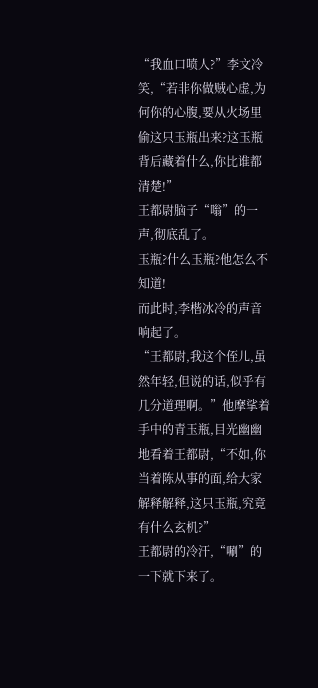“我血口喷人?”李文冷笑,“若非你做贼心虚,为何你的心腹,要从火场里偷这只玉瓶出来?这玉瓶背后藏着什么,你比谁都清楚!”
王都尉脑子“嗡”的一声,彻底乱了。
玉瓶?什么玉瓶?他怎么不知道!
而此时,李楷冰冷的声音响起了。
“王都尉,我这个侄儿,虽然年轻,但说的话,似乎有几分道理啊。”他摩挲着手中的青玉瓶,目光幽幽地看着王都尉,“不如,你当着陈从事的面,给大家解释解释,这只玉瓶,究竟有什么玄机?”
王都尉的冷汗,“唰”的一下就下来了。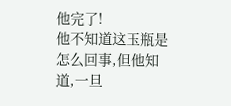他完了!
他不知道这玉瓶是怎么回事,但他知道,一旦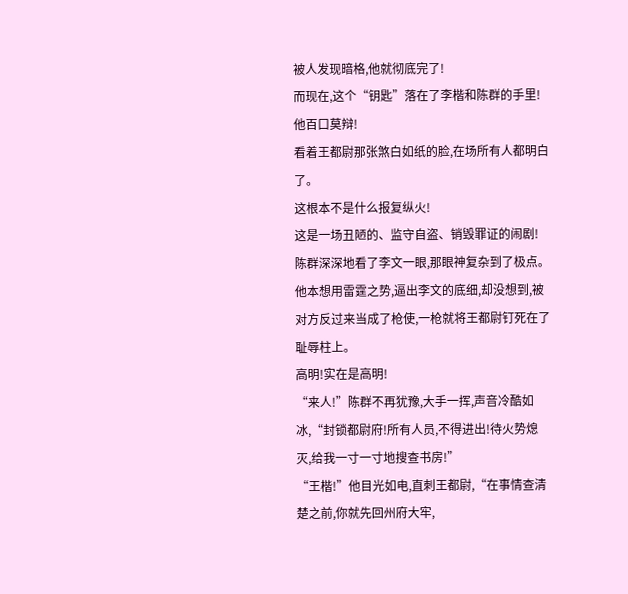被人发现暗格,他就彻底完了!
而现在,这个“钥匙”落在了李楷和陈群的手里!
他百口莫辩!
看着王都尉那张煞白如纸的脸,在场所有人都明白了。
这根本不是什么报复纵火!
这是一场丑陋的、监守自盗、销毁罪证的闹剧!
陈群深深地看了李文一眼,那眼神复杂到了极点。他本想用雷霆之势,逼出李文的底细,却没想到,被对方反过来当成了枪使,一枪就将王都尉钉死在了耻辱柱上。
高明!实在是高明!
“来人!”陈群不再犹豫,大手一挥,声音冷酷如冰,“封锁都尉府!所有人员,不得进出!待火势熄灭,给我一寸一寸地搜查书房!”
“王楷!”他目光如电,直刺王都尉,“在事情查清楚之前,你就先回州府大牢,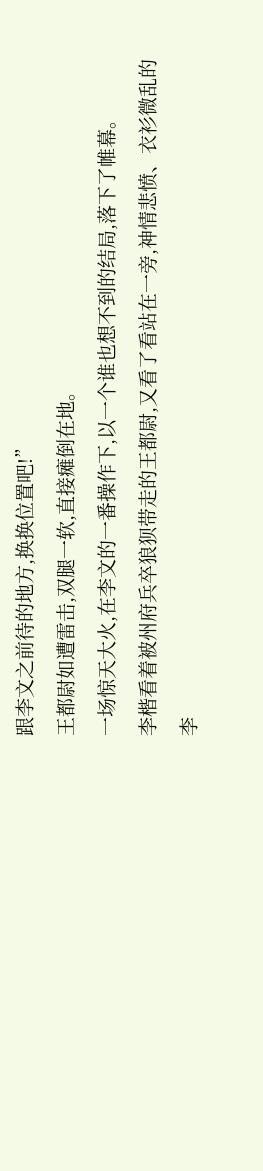跟李文之前待的地方,换换位置吧!”
王都尉如遭雷击,双腿一软,直接瘫倒在地。
一场惊天大火,在李文的一番操作下,以一个谁也想不到的结局,落下了帷幕。
李楷看着被州府兵卒狼狈带走的王都尉,又看了看站在一旁,神情悲愤、衣衫微乱的李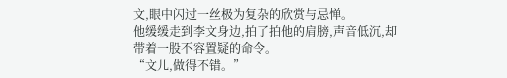文,眼中闪过一丝极为复杂的欣赏与忌惮。
他缓缓走到李文身边,拍了拍他的肩膀,声音低沉,却带着一股不容置疑的命令。
“文儿,做得不错。”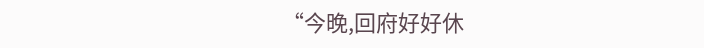“今晚,回府好好休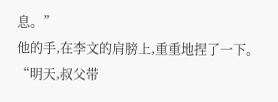息。”
他的手,在李文的肩膀上,重重地捏了一下。
“明天,叔父带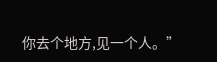你去个地方,见一个人。”